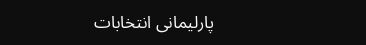پارلیمانی انتخابات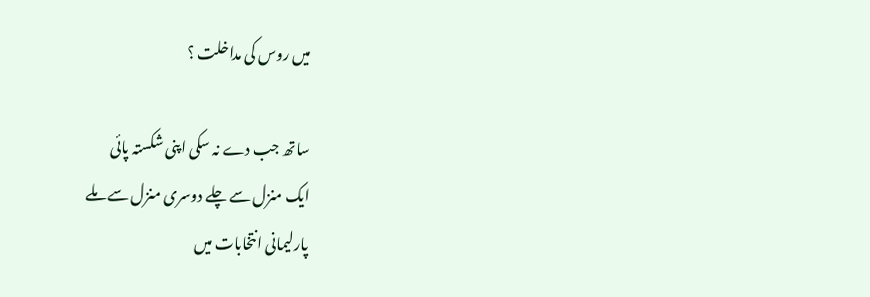میں روس کی مداخلت ؟

ساتھ جب دے نہ سکی اپنی شکستہ پائی
ایک منزل سے چلے دوسری منزل سے ملے
پارلیمانی انتخابات میں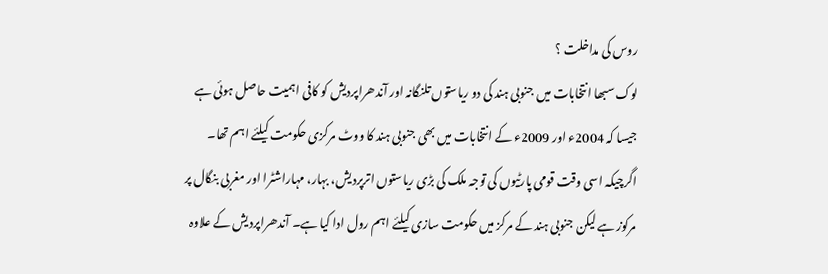روس کی مداخلت ؟
لوک سبھا انتخابات میں جنوبی ہند کی دو ریاستوں تلنگانہ اور آندھراپردیش کو کافی اہمیت حاصل ہوئی ہے جیسا کہ 2004ء اور 2009ء کے انتخابات میں بھی جنوبی ہند کا ووٹ مرکزی حکومت کیلئے اہم تھا۔ اگرچیکہ اسی وقت قومی پارٹیوں کی توجہ ملک کی بڑی ریاستوں اترپردیش، بہار، مہاراشٹرا اور مغربی بنگال پر مرکوز ہے لیکن جنوبی ہند کے مرکز میں حکومت سازی کیلئے اہم رول ادا کیا ہے۔ آندھراپردیش کے علاوہ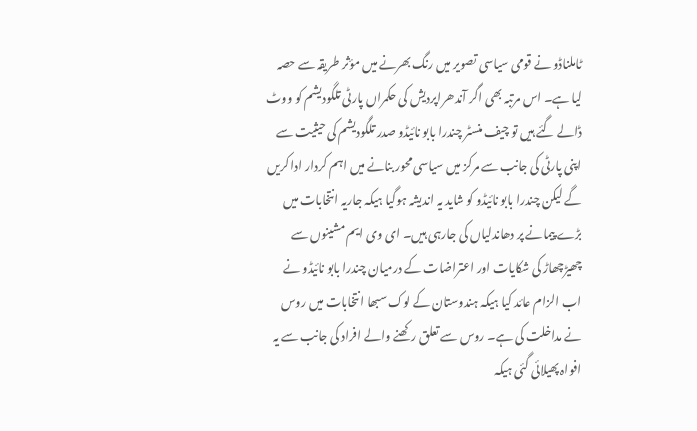ٹاملناڈو نے قومی سیاسی تصویر میں رنگ بھرنے میں مؤثر طریقہ سے حصہ لیا ہے۔ اس مرتبہ بھی اگر آندھراپردیش کی حکمراں پارٹی تلگودیشم کو ووٹ ڈالے گئے ہیں تو چیف منسٹر چندرا بابو نائیڈو صدر تلگودیشم کی حیثیت سے اپنی پارٹی کی جانب سے مرکز میں سیاسی محور بنانے میں اہم کردار ادا کریں گے لیکن چندرا بابو نائیڈو کو شاید یہ اندیشہ ہوگیا ہیکہ جاریہ انتخابات میں بڑے پیمانے پر دھاندلیاں کی جارہی ہیں۔ ای وی ایم مشینوں سے چھیڑچھاڑ کی شکایات اور اعتراضات کے درمیان چندرا بابو نائیڈو نے اب الزام عائد کیا ہیکہ ہندوستان کے لوک سبھا انتخابات میں روس نے مداخلت کی ہے۔ روس سے تعلق رکھنے والے افراد کی جانب سے یہ افواہ پھیلائی گئی ہیکہ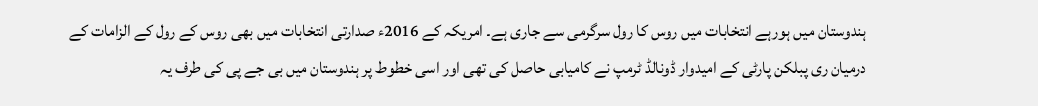ہندوستان میں ہورہے انتخابات میں روس کا رول سرگرمی سے جاری ہے۔ امریکہ کے 2016ء صدارتی انتخابات میں بھی روس کے رول کے الزامات کے درمیان ری پبلکن پارٹی کے امیدوار ڈونالڈ ٹرمپ نے کامیابی حاصل کی تھی اور اسی خطوط پر ہندوستان میں بی جے پی کی طرف یہ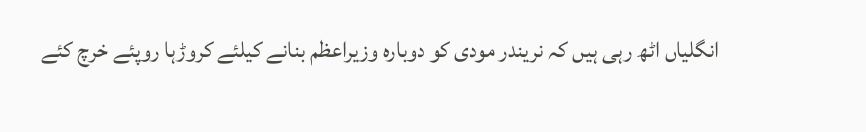انگلیاں اٹھ رہی ہیں کہ نریندر مودی کو دوبارہ وزیراعظم بنانے کیلئے کروڑہا روپئے خرچ کئے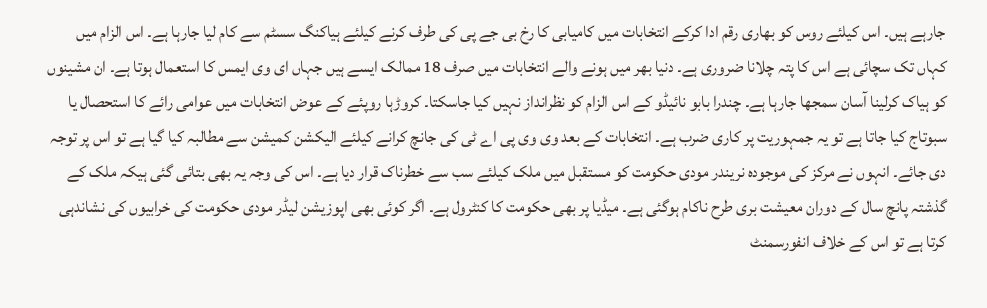جارہے ہیں۔ اس کیلئے روس کو بھاری رقم ادا کرکے انتخابات میں کامیابی کا رخ بی جے پی کی طرف کرنے کیلئے ہیاکنگ سسٹم سے کام لیا جارہا ہے۔ اس الزام میں کہاں تک سچائی ہے اس کا پتہ چلانا ضروری ہے۔ دنیا بھر میں ہونے والے انتخابات میں صرف 18 ممالک ایسے ہیں جہاں ای وی ایمس کا استعمال ہوتا ہے۔ ان مشینوں کو ہیاک کرلینا آسان سمجھا جارہا ہے۔ چندرا بابو نائیڈو کے اس الزام کو نظرانداز نہیں کیا جاسکتا۔ کروڑہا روپئے کے عوض انتخابات میں عوامی رائے کا استحصال یا سبوتاج کیا جاتا ہے تو یہ جمہوریت پر کاری ضرب ہے۔ انتخابات کے بعد وی وی پی اے ٹی کی جانچ کرانے کیلئے الیکشن کمیشن سے مطالبہ کیا گیا ہے تو اس پر توجہ دی جائے۔ انہوں نے مرکز کی موجودہ نریندر مودی حکومت کو مستقبل میں ملک کیلئے سب سے خطرناک قرار دیا ہے۔ اس کی وجہ یہ بھی بتائی گئی ہیکہ ملک کے گذشتہ پانچ سال کے دوران معیشت بری طرح ناکام ہوگئی ہے۔ میڈیا پر بھی حکومت کا کنٹرول ہے۔ اگر کوئی بھی اپوزیشن لیڈر مودی حکومت کی خرابیوں کی نشاندہی کرتا ہے تو اس کے خلاف انفورسمنٹ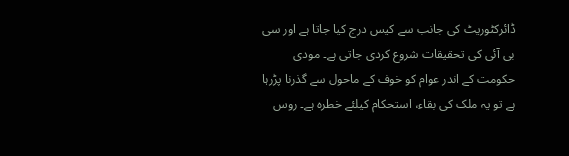ڈائرکٹوریٹ کی جانب سے کیس درج کیا جاتا ہے اور سی بی آئی کی تحقیقات شروع کردی جاتی ہے۔ مودی حکومت کے اندر عوام کو خوف کے ماحول سے گذرنا پڑرہا ہے تو یہ ملک کی بقاء، استحکام کیلئے خطرہ ہے۔ روس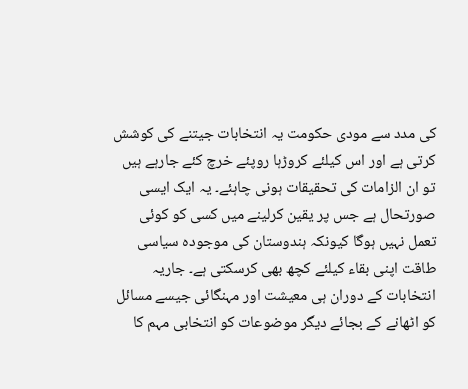کی مدد سے مودی حکومت یہ انتخابات جیتنے کی کوشش کرتی ہے اور اس کیلئے کروڑہا روپئے خرچ کئے جارہے ہیں تو ان الزامات کی تحقیقات ہونی چاہئے۔ یہ ایک ایسی صورتحال ہے جس پر یقین کرلینے میں کسی کو کوئی تعمل نہیں ہوگا کیونکہ ہندوستان کی موجودہ سیاسی طاقت اپنی بقاء کیلئے کچھ بھی کرسکتی ہے۔ جاریہ انتخابات کے دوران ہی معیشت اور مہنگائی جیسے مسائل کو اٹھانے کے بجائے دیگر موضوعات کو انتخابی مہم کا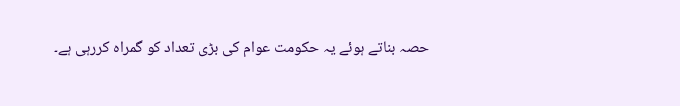حصہ بناتے ہوئے یہ حکومت عوام کی بڑی تعداد کو گمراہ کررہی ہے۔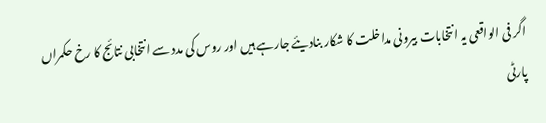اگر فی الواقعی یہ انتخابات بیرونی مداخلت کا شکار بنادیئے جارہے ہیں اور روس کی مدد سے انتخابی نتائج کا رخ حکمراں پارٹی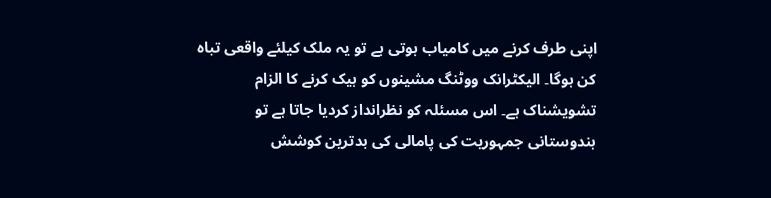اپنی طرف کرنے میں کامیاب ہوتی ہے تو یہ ملک کیلئے واقعی تباہ کن ہوگا۔ الیکٹرانک ووٹنگ مشینوں کو ہیک کرنے کا الزام تشویشناک ہے۔ اس مسئلہ کو نظرانداز کردیا جاتا ہے تو ہندوستانی جمہوریت کی پامالی کی بدترین کوشش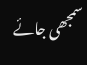سمجھی جائے